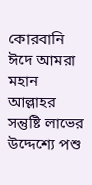কোরবানি ঈদে আমরা মহান আল্লাহর সন্তুষ্টি লাভের উদ্দেশ্যে পশু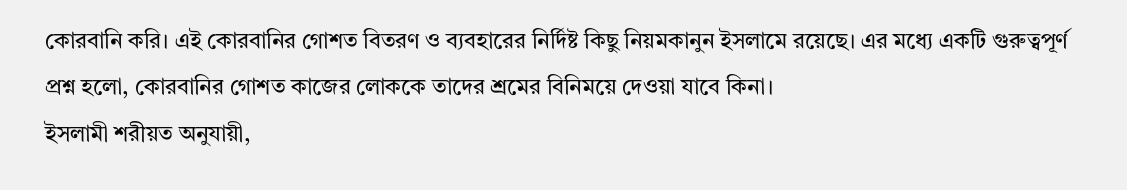কোরবানি করি। এই কোরবানির গোশত বিতরণ ও ব্যবহারের নির্দিষ্ট কিছু নিয়মকানুন ইসলামে রয়েছে। এর মধ্যে একটি গুরুত্বপূর্ণ প্রশ্ন হলো, কোরবানির গোশত কাজের লোককে তাদের শ্রমের বিনিময়ে দেওয়া যাবে কিনা।
ইসলামী শরীয়ত অনুযায়ী,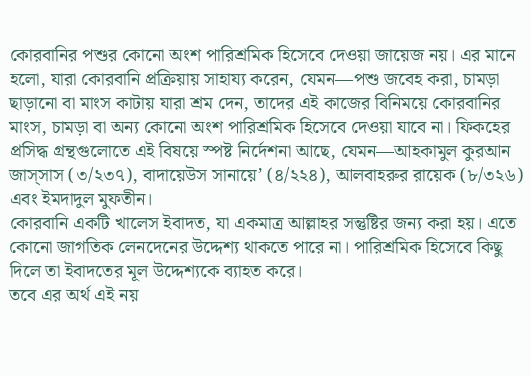কোরবানির পশুর কোনো অংশ পারিশ্রমিক হিসেবে দেওয়া জায়েজ নয়। এর মানে হলো, যারা কোরবানি প্রক্রিয়ায় সাহায্য করেন, যেমন—পশু জবেহ করা, চামড়া ছাড়ানো বা মাংস কাটায় যারা শ্রম দেন, তাদের এই কাজের বিনিময়ে কোরবানির মাংস, চামড়া বা অন্য কোনো অংশ পারিশ্রমিক হিসেবে দেওয়া যাবে না। ফিকহের প্রসিদ্ধ গ্রন্থগুলোতে এই বিষয়ে স্পষ্ট নির্দেশনা আছে, যেমন—আহকামুল কুরআন জাস্সাস (৩/২৩৭), বাদায়েউস সানায়ে’ (৪/২২৪), আলবাহরুর রায়েক (৮/৩২৬) এবং ইমদাদুল মুফতীন।
কোরবানি একটি খালেস ইবাদত, যা একমাত্র আল্লাহর সন্তুষ্টির জন্য করা হয়। এতে কোনো জাগতিক লেনদেনের উদ্দেশ্য থাকতে পারে না। পারিশ্রমিক হিসেবে কিছু দিলে তা ইবাদতের মূল উদ্দেশ্যকে ব্যাহত করে।
তবে এর অর্থ এই নয়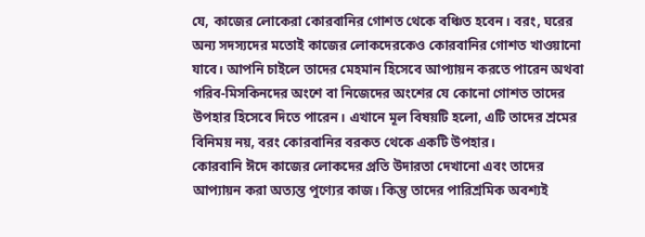যে, কাজের লোকেরা কোরবানির গোশত থেকে বঞ্চিত হবেন। বরং, ঘরের অন্য সদস্যদের মতোই কাজের লোকদেরকেও কোরবানির গোশত খাওয়ানো যাবে। আপনি চাইলে তাদের মেহমান হিসেবে আপ্যায়ন করতে পারেন অথবা গরিব-মিসকিনদের অংশে বা নিজেদের অংশের যে কোনো গোশত তাদের উপহার হিসেবে দিতে পারেন। এখানে মূল বিষয়টি হলো, এটি তাদের শ্রমের বিনিময় নয়, বরং কোরবানির বরকত থেকে একটি উপহার।
কোরবানি ঈদে কাজের লোকদের প্রতি উদারতা দেখানো এবং তাদের আপ্যায়ন করা অত্যন্ত পুণ্যের কাজ। কিন্তু তাদের পারিশ্রমিক অবশ্যই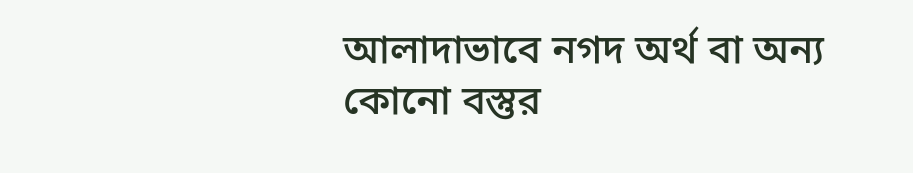আলাদাভাবে নগদ অর্থ বা অন্য কোনো বস্তুর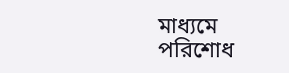মাধ্যমে পরিশোধ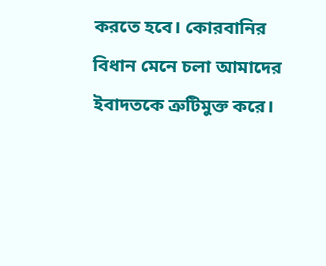করতে হবে। কোরবানির বিধান মেনে চলা আমাদের ইবাদতকে ত্রুটিমুক্ত করে।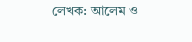লেখক: আলেম ও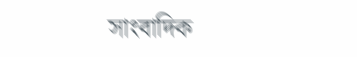সাংবাদিক